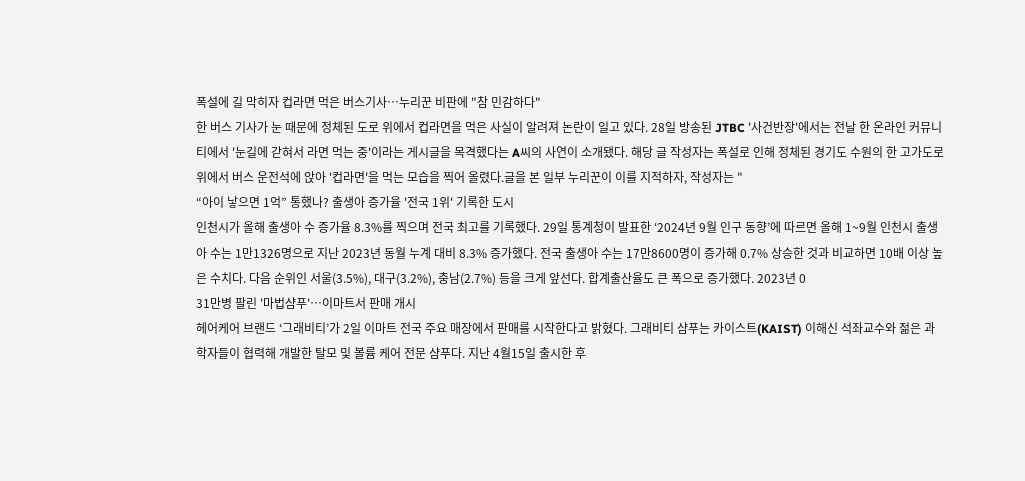폭설에 길 막히자 컵라면 먹은 버스기사…누리꾼 비판에 "참 민감하다"
한 버스 기사가 눈 때문에 정체된 도로 위에서 컵라면을 먹은 사실이 알려져 논란이 일고 있다. 28일 방송된 JTBC '사건반장'에서는 전날 한 온라인 커뮤니티에서 '눈길에 갇혀서 라면 먹는 중'이라는 게시글을 목격했다는 A씨의 사연이 소개됐다. 해당 글 작성자는 폭설로 인해 정체된 경기도 수원의 한 고가도로 위에서 버스 운전석에 앉아 '컵라면'을 먹는 모습을 찍어 올렸다.글을 본 일부 누리꾼이 이를 지적하자, 작성자는 "
“아이 낳으면 1억” 통했나? 출생아 증가율 '전국 1위' 기록한 도시
인천시가 올해 출생아 수 증가율 8.3%를 찍으며 전국 최고를 기록했다. 29일 통계청이 발표한 ‘2024년 9월 인구 동향’에 따르면 올해 1~9월 인천시 출생아 수는 1만1326명으로 지난 2023년 동월 누계 대비 8.3% 증가했다. 전국 출생아 수는 17만8600명이 증가해 0.7% 상승한 것과 비교하면 10배 이상 높은 수치다. 다음 순위인 서울(3.5%), 대구(3.2%), 충남(2.7%) 등을 크게 앞선다. 합계출산율도 큰 폭으로 증가했다. 2023년 0
31만병 팔린 '마법샴푸'…이마트서 판매 개시
헤어케어 브랜드 ‘그래비티’가 2일 이마트 전국 주요 매장에서 판매를 시작한다고 밝혔다. 그래비티 샴푸는 카이스트(KAIST) 이해신 석좌교수와 젊은 과학자들이 협력해 개발한 탈모 및 볼륨 케어 전문 샴푸다. 지난 4월15일 출시한 후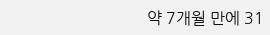약 7개월 만에 31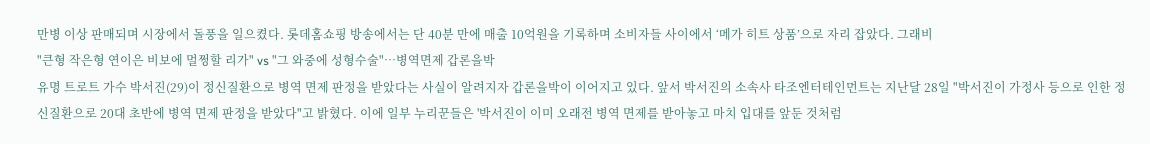만병 이상 판매되며 시장에서 돌풍을 일으켰다. 롯데홈쇼핑 방송에서는 단 40분 만에 매출 10억원을 기록하며 소비자들 사이에서 ‘메가 히트 상품’으로 자리 잡았다. 그래비
"큰형 작은형 연이은 비보에 멀쩡할 리가" vs "그 와중에 성형수술"…병역면제 갑론을박
유명 트로트 가수 박서진(29)이 정신질환으로 병역 면제 판정을 받았다는 사실이 알려지자 갑론을박이 이어지고 있다. 앞서 박서진의 소속사 타조엔터테인먼트는 지난달 28일 "박서진이 가정사 등으로 인한 정신질환으로 20대 초반에 병역 면제 판정을 받았다"고 밝혔다. 이에 일부 누리꾼들은 '박서진이 이미 오래전 병역 면제를 받아놓고 마치 입대를 앞둔 것처럼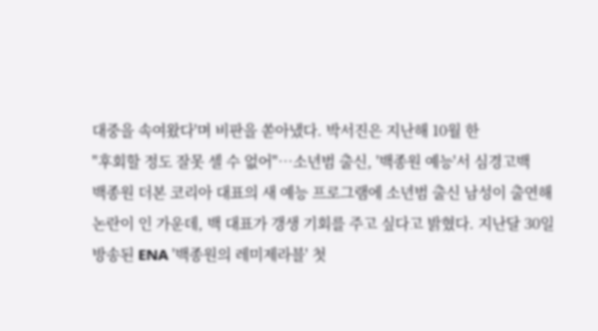대중을 속여왔다'며 비판을 쏟아냈다. 박서진은 지난해 10월 한
"후회할 정도 잘못 셀 수 없어"…소년범 출신, '백종원 예능'서 심경고백
백종원 더본 코리아 대표의 새 예능 프로그램에 소년범 출신 남성이 출연해 논란이 인 가운데, 백 대표가 갱생 기회를 주고 싶다고 밝혔다. 지난달 30일 방송된 ENA '백종원의 레미제라블' 첫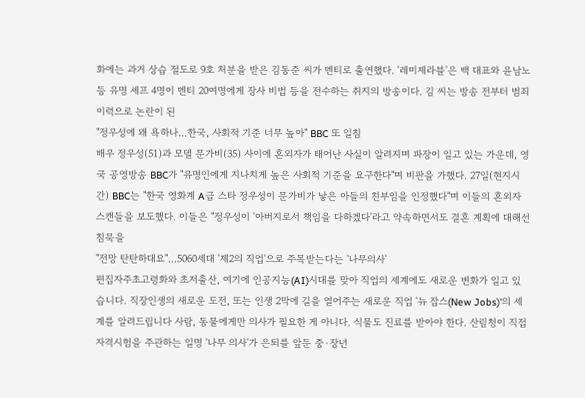화에는 과거 상습 절도로 9호 처분을 받은 김동준 씨가 멘티로 출연했다. '레미제라블'은 백 대표와 윤남노 등 유명 셰프 4명이 멘티 20여명에게 장사 비법 등을 전수하는 취지의 방송이다. 김 씨는 방송 전부터 범죄 이력으로 논란이 된
"정우성에 왜 욕하나…한국, 사회적 기준 너무 높아" BBC 또 일침
배우 정우성(51)과 모델 문가비(35) 사이에 혼외자가 태어난 사실이 알려지며 파장이 일고 있는 가운데, 영국 공영방송 BBC가 "유명인에게 지나치게 높은 사회적 기준을 요구한다"며 비판을 가했다. 27일(현지시간) BBC는 "한국 영화계 A급 스타 정우성이 문가비가 낳은 아들의 친부임을 인정했다"며 이들의 혼외자 스캔들을 보도했다. 이들은 "정우성이 '아버지로서 책임을 다하겠다'라고 약속하면서도 결혼 계획에 대해선 침묵을
"전망 탄탄하대요"…5060세대 '제2의 직업'으로 주목받는다는 '나무의사'
편집자주초고령화와 초저출산, 여기에 인공지능(AI)시대를 맞아 직업의 세계에도 새로운 변화가 일고 있습니다. 직장인생의 새로운 도전, 또는 인생 2막에 길을 열어주는 새로운 직업 '뉴 잡스(New Jobs)'의 세계를 알려드립니다 사람, 동물에게만 의사가 필요한 게 아니다. 식물도 진료를 받아야 한다. 산림청이 직접 자격시험을 주관하는 일명 '나무 의사'가 은퇴를 앞둔 중·장년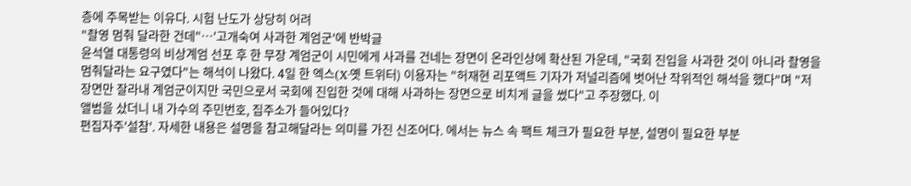층에 주목받는 이유다. 시험 난도가 상당히 어려
"촬영 멈춰 달라한 건데"…'고개숙여 사과한 계엄군'에 반박글
윤석열 대통령의 비상계엄 선포 후 한 무장 계엄군이 시민에게 사과를 건네는 장면이 온라인상에 확산된 가운데, "국회 진입을 사과한 것이 아니라 촬영을 멈춰달라는 요구였다"는 해석이 나왔다. 4일 한 엑스(X·옛 트위터) 이용자는 "허재현 리포액트 기자가 저널리즘에 벗어난 작위적인 해석을 했다"며 "저 장면만 잘라내 계엄군이지만 국민으로서 국회에 진입한 것에 대해 사과하는 장면으로 비치게 글을 썼다"고 주장했다. 이
앨범을 샀더니 내 가수의 주민번호, 집주소가 들어있다?
편집자주'설참'. 자세한 내용은 설명을 참고해달라는 의미를 가진 신조어다. 에서는 뉴스 속 팩트 체크가 필요한 부분, 설명이 필요한 부분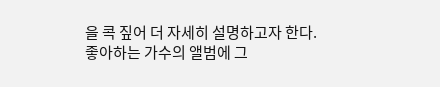을 콕 짚어 더 자세히 설명하고자 한다. 좋아하는 가수의 앨범에 그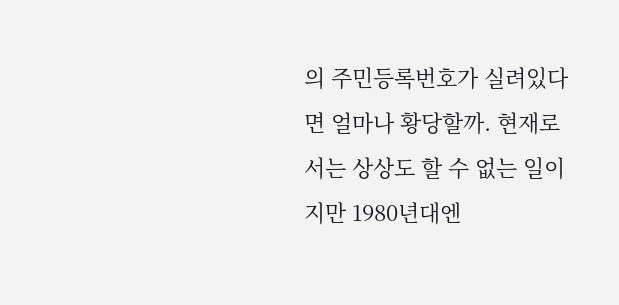의 주민등록번호가 실려있다면 얼마나 황당할까. 현재로서는 상상도 할 수 없는 일이지만 1980년대엔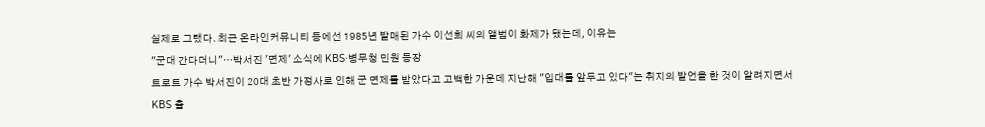실제로 그랬다. 최근 온라인커뮤니티 등에선 1985년 발매된 가수 이선희 씨의 앨범이 화제가 됐는데, 이유는
"군대 간다더니"…박서진 '면제' 소식에 KBS·병무청 민원 등장
트로트 가수 박서진이 20대 초반 가정사로 인해 군 면제를 받았다고 고백한 가운데 지난해 "입대를 앞두고 있다"는 취지의 발언을 한 것이 알려지면서 KBS 출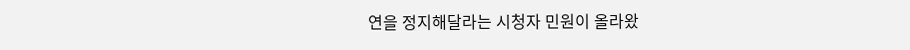연을 정지해달라는 시청자 민원이 올라왔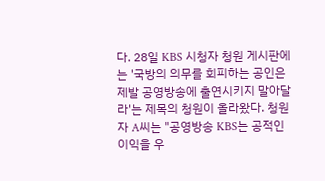다. 28일 KBS 시청자 청원 게시판에는 '국방의 의무를 회피하는 공인은 제발 공영방송에 출연시키지 말아달라'는 제목의 청원이 올라왔다. 청원자 A씨는 "공영방송 KBS는 공적인 이익을 우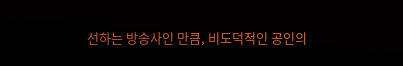선하는 방송사인 만큼, 비도덕적인 공인의